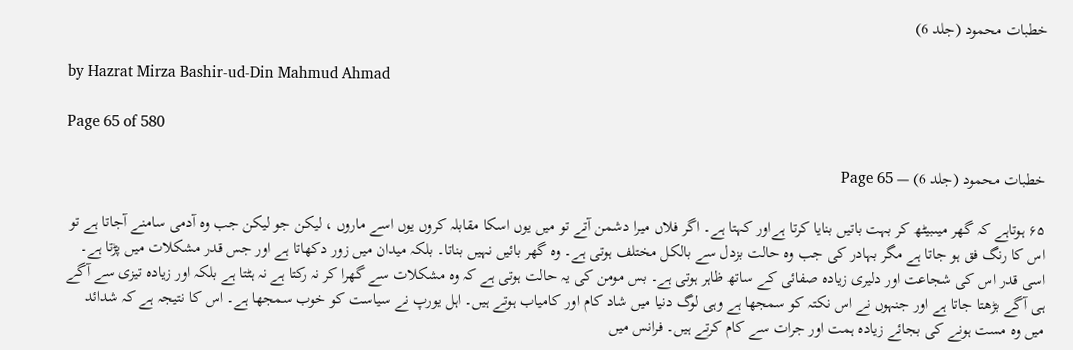خطبات محمود (جلد 6)

by Hazrat Mirza Bashir-ud-Din Mahmud Ahmad

Page 65 of 580

خطبات محمود (جلد 6) — Page 65

۶۵ ہوتاہے کہ گھر میںبیٹھ کر بہت باتیں بنایا کرتا ہےاور کہتا ہے۔ اگر فلاں میرا دشمن آتے تو میں یوں اسکا مقابلہ کروں یوں اسے ماروں ، لیکن جو لیکن جب وہ آدمی سامنے آجاتا ہے تو اس کا رنگ فق ہو جاتا ہے مگر بہادر کی جب وہ حالت بزدل سے بالکل مختلف ہوتی ہے۔ وہ گھر بائیں نہیں بناتا۔ بلکہ میدان میں زور دکھاتا ہے اور جس قدر مشکلات میں پڑتا ہے۔ اسی قدر اس کی شجاعت اور دلیری زیادہ صفائی کے ساتھ ظاہر ہوتی ہے۔ بس مومن کی یہ حالت ہوتی ہے کہ وہ مشکلات سے گھرا کر نہ رکتا ہے نہ ہٹتا ہے بلکہ اور زیادہ تیزی سے آگے ہی آگے بڑھتا جاتا ہے اور جنہوں نے اس نکتہ کو سمجھا ہے وہی لوگ دنیا میں شاد کام اور کامیاب ہوتے ہیں۔ اہل یورپ نے سیاست کو خوب سمجھا ہے۔ اس کا نتیجہ ہے کہ شدائد میں وہ مست ہونے کی بجائے زیادہ ہمت اور جرات سے کام کرتے ہیں۔ فرانس میں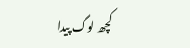کچھ لوگ پیدا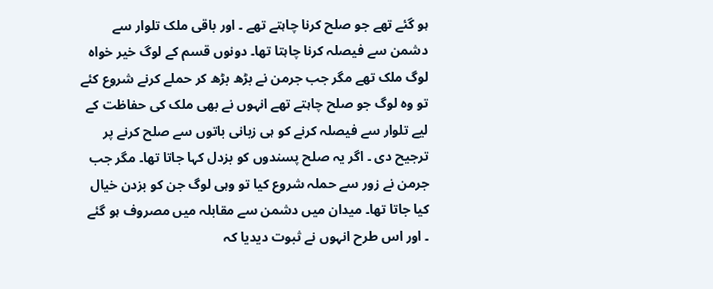ہو گئے تھے جو صلح کرنا چاہتے تھے ۔ اور باقی ملک تلوار سے دشمن سے فیصلہ کرنا چاہتا تھا۔ دونوں قسم کے لوگ خیر خواہ لوگ ملک تھے مگر جب جرمن نے بڑھ بڑھ کر حملے کرنے شروع کئے تو وہ لوگ جو صلح چاہتے تھے انہوں نے بھی ملک کی حفاظت کے لیے تلوار سے فیصلہ کرنے کو ہی زبانی باتوں سے صلح کرنے پر ترجیح دی ۔ اگر یہ صلح پسندوں کو بزدل کہا جاتا تھا۔ مگر جب جرمن نے زور سے حملہ شروع کیا تو وہی لوگ جن کو بزدن خیال کیا جاتا تھا۔ میدان میں دشمن سے مقابلہ میں مصروف ہو گئے ۔ اور اس طرح انہوں نے ثبوت دیدیا کہ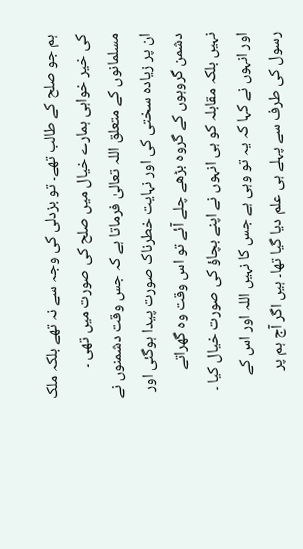ہم جو صلح کے طالب تھے۔ تو بزدلی کی وجہ سے نہ تھے بلکہ ملک کی خیر خواہی ہمارے خیال میں صلح کی صورت میں تھی ۔ مسلمانوں کے متعلق اللہ تعالیٰ فرماتا ہے کہ جس وقت دشمنوں نے ان پر زیادہ سختی کی اور نہایت خطرناک صورت پیدا ہوگئی اور دشمن گروہوں کے گروہ بڑھے چلے آئے تو اس وقت وہ گھراتے نہیں بلکہ مقابلہ کو ہی انہوں نے اپنے بچاؤ کی صورت خیال کیا ۔ اور انہوں نے کہا کہ یہ تو وہی ہے جس کا نہیں اللہ اور اس کے رسول کی طرف سے پہلے ہی علم دیا گیا تھا۔ ہیں اگر آج ہم پر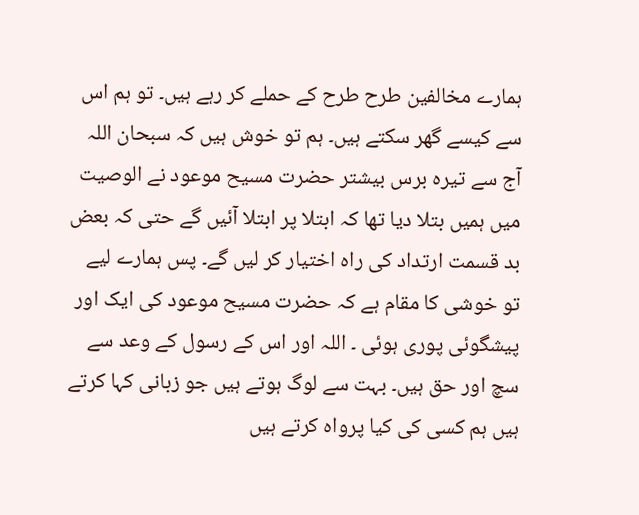ہمارے مخالفین طرح طرح کے حملے کر رہے ہیں۔ تو ہم اس سے کیسے گھر سکتے ہیں۔ ہم تو خوش ہیں کہ سبحان اللہ آج سے تیرہ برس بیشتر حضرت مسیح موعود نے الوصیت میں ہمیں بتلا دیا تھا کہ ابتلا پر ابتلا آئیں گے حتی کہ بعض بد قسمت ارتداد کی راہ اختیار کر لیں گے۔ پس ہمارے لیے تو خوشی کا مقام ہے کہ حضرت مسیح موعود کی ایک اور پیشگوئی پوری ہوئی ۔ اللہ اور اس کے رسول کے وعد سے سچ اور حق ہیں۔ بہت سے لوگ ہوتے ہیں جو زبانی کہا کرتے ہیں ہم کسی کی کیا پرواہ کرتے ہیں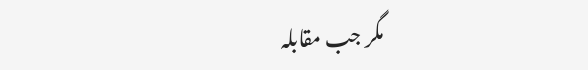مگر جب مقابلہ